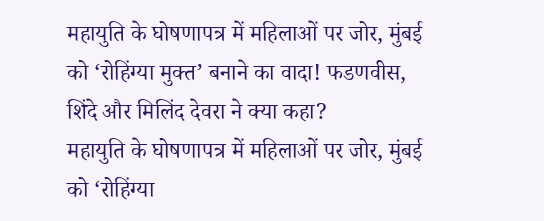महायुति के घोषणापत्र में महिलाओं पर जोर, मुंबई को ‘रोहिंग्या मुक्त’ बनाने का वादा! फडणवीस, शिंदे और मिलिंद देवरा ने क्या कहा?
महायुति के घोषणापत्र में महिलाओं पर जोर, मुंबई को ‘रोहिंग्या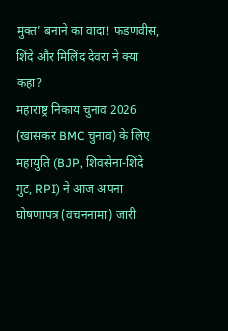मुक्त’ बनाने का वादा! फडणवीस, शिंदे और मिलिंद देवरा ने क्या कहा?
महाराष्ट्र निकाय चुनाव 2026 (खासकर BMC चुनाव) के लिए महायुति (BJP, शिवसेना-शिंदे गुट, RPI) ने आज अपना घोषणापत्र (वचननामा) जारी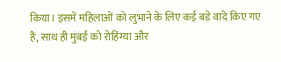किया। इसमें महिलाओं को लुभाने के लिए कई बड़े वादे किए गए हैं, साथ ही मुंबई को रोहिंग्या और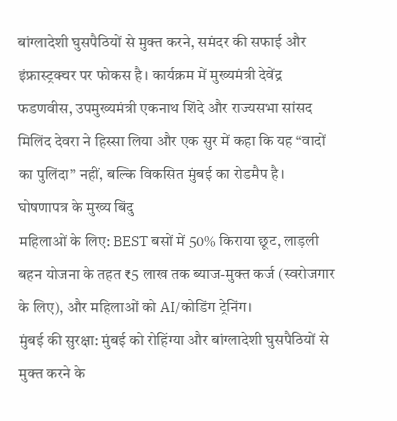बांग्लादेशी घुसपैठियों से मुक्त करने, समंदर की सफाई और इंफ्रास्ट्रक्चर पर फोकस है। कार्यक्रम में मुख्यमंत्री देवेंद्र फडणवीस, उपमुख्यमंत्री एकनाथ शिंदे और राज्यसभा सांसद मिलिंद देवरा ने हिस्सा लिया और एक सुर में कहा कि यह “वादों का पुलिंदा” नहीं, बल्कि विकसित मुंबई का रोडमैप है।
घोषणापत्र के मुख्य बिंदु
महिलाओं के लिए: BEST बसों में 50% किराया छूट, लाड़ली बहन योजना के तहत ₹5 लाख तक ब्याज-मुक्त कर्ज (स्वरोजगार के लिए), और महिलाओं को AI/कोडिंग ट्रेनिंग।
मुंबई की सुरक्षा: मुंबई को रोहिंग्या और बांग्लादेशी घुसपैठियों से मुक्त करने के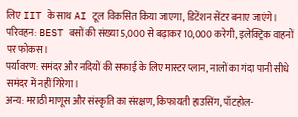लिए IIT के साथ AI टूल विकसित किया जाएगा, डिटेंशन सेंटर बनाए जाएंगे।
परिवहन: BEST बसों की संख्या 5,000 से बढ़ाकर 10,000 करेगी, इलेक्ट्रिक वाहनों पर फोकस।
पर्यावरण: समंदर और नदियों की सफाई के लिए मास्टर प्लान, नालों का गंदा पानी सीधे समंदर में नहीं गिरेगा।
अन्य: मराठी माणूस और संस्कृति का संरक्षण, किफायती हाउसिंग, पॉटहोल-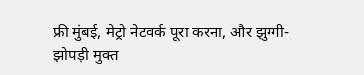फ्री मुंबई, मेट्रो नेटवर्क पूरा करना, और झुग्गी-झोपड़ी मुक्त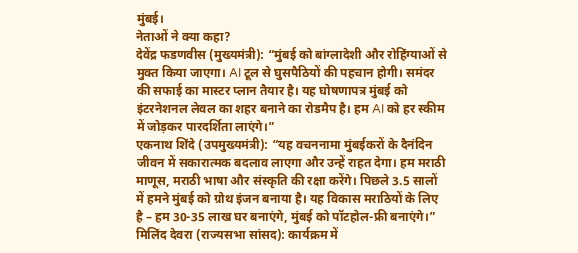मुंबई।
नेताओं ने क्या कहा?
देवेंद्र फडणवीस (मुख्यमंत्री): “मुंबई को बांग्लादेशी और रोहिंग्याओं से मुक्त किया जाएगा। AI टूल से घुसपैठियों की पहचान होगी। समंदर की सफाई का मास्टर प्लान तैयार है। यह घोषणापत्र मुंबई को इंटरनेशनल लेवल का शहर बनाने का रोडमैप है। हम AI को हर स्कीम में जोड़कर पारदर्शिता लाएंगे।”
एकनाथ शिंदे (उपमुख्यमंत्री): “यह वचननामा मुंबईकरों के दैनंदिन जीवन में सकारात्मक बदलाव लाएगा और उन्हें राहत देगा। हम मराठी माणूस, मराठी भाषा और संस्कृति की रक्षा करेंगे। पिछले 3.5 सालों में हमने मुंबई को ग्रोथ इंजन बनाया है। यह विकास मराठियों के लिए है – हम 30-35 लाख घर बनाएंगे, मुंबई को पॉटहोल-फ्री बनाएंगे।”
मिलिंद देवरा (राज्यसभा सांसद): कार्यक्रम में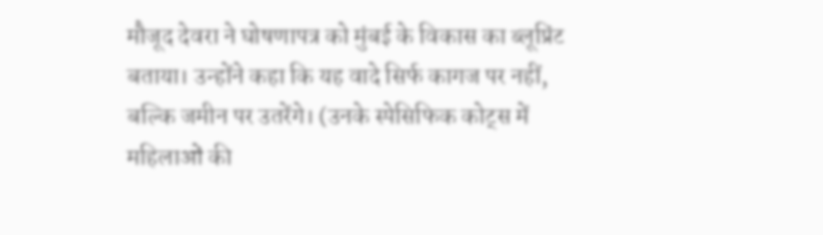मौजूद देवरा ने घोषणापत्र को मुंबई के विकास का ब्लूप्रिंट बताया। उन्होंने कहा कि यह वादे सिर्फ कागज पर नहीं, बल्कि जमीन पर उतरेंगे। (उनके स्पेसिफिक कोट्स में महिलाओं की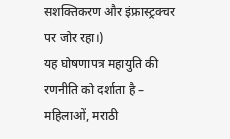सशक्तिकरण और इंफ्रास्ट्रक्चर पर जोर रहा।)
यह घोषणापत्र महायुति की रणनीति को दर्शाता है – महिलाओं, मराठी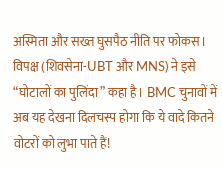अस्मिता और सख्त घुसपैठ नीति पर फोकस। विपक्ष (शिवसेना-UBT और MNS) ने इसे “घोटालों का पुलिंदा” कहा है। BMC चुनावों में अब यह देखना दिलचस्प होगा कि ये वादे कितने वोटरों को लुभा पाते हैं!